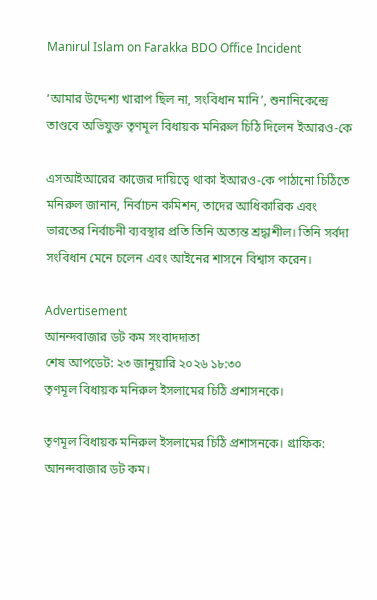Manirul Islam on Farakka BDO Office Incident

‘আমার উদ্দেশ্য খারাপ ছিল না, সংবিধান মানি’, শুনানিকেন্দ্রে তাণ্ডবে অভিযুক্ত তৃণমূল বিধায়ক মনিরুল চিঠি দিলেন ইআরও-কে

এসআইআরের কাজের দায়িত্বে থাকা ইআরও-কে পাঠানো চিঠিতে মনিরুল জানান, নির্বাচন কমিশন, তাদের আধিকারিক এবং ভারতের নির্বাচনী ব্যবস্থার প্রতি তিনি অত্যন্ত শ্রদ্ধাশীল। তিনি সর্বদা সংবিধান মেনে চলেন এবং আইনের শাসনে বিশ্বাস করেন।

Advertisement
আনন্দবাজার ডট কম সংবাদদাতা
শেষ আপডেট: ২৩ জানুয়ারি ২০২৬ ১৮:৩০
তৃণমূল বিধায়ক মনিরুল ইসলামের চিঠি প্রশাসনকে।

তৃণমূল বিধায়ক মনিরুল ইসলামের চিঠি প্রশাসনকে। গ্রাফিক: আনন্দবাজার ডট কম।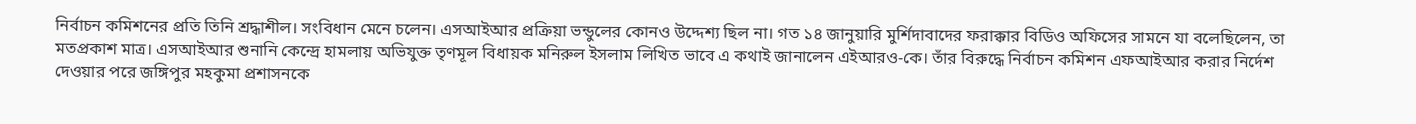নির্বাচন কমিশনের প্রতি তিনি শ্রদ্ধাশীল। সংবিধান মেনে চলেন। এসআইআর প্রক্রিয়া ভন্ডুলের কোনও উদ্দেশ্য ছিল না। গত ১৪ জানুয়ারি মুর্শিদাবাদের ফরাক্কার বিডিও অফিসের সামনে যা বলেছিলেন, তা মতপ্রকাশ মাত্র। এসআইআর শুনানি কেন্দ্রে হামলায় অভিযুক্ত তৃণমূল বিধায়ক মনিরুল ইসলাম লিখিত ভাবে এ কথাই জানালেন এইআরও-কে। তাঁর বিরুদ্ধে নির্বাচন কমিশন এফআইআর করার নির্দেশ দেওয়ার পরে জঙ্গিপুর মহকুমা প্রশাসনকে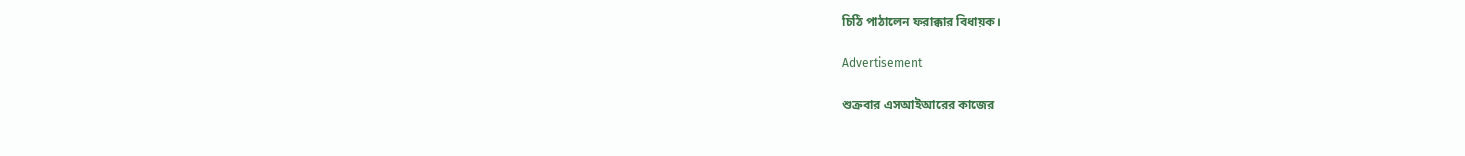চিঠি পাঠালেন ফরাক্কার বিধায়ক।

Advertisement

শুক্রবার এসআইআরের কাজের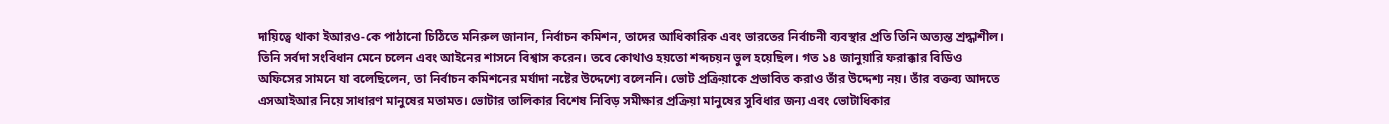দায়িত্বে থাকা ইআরও-কে পাঠানো চিঠিতে মনিরুল জানান, নির্বাচন কমিশন, তাদের আধিকারিক এবং ভারতের নির্বাচনী ব্যবস্থার প্রতি তিনি অত্যন্ত শ্রদ্ধাশীল। তিনি সর্বদা সংবিধান মেনে চলেন এবং আইনের শাসনে বিশ্বাস করেন। তবে কোথাও হয়তো শব্দচয়ন ভুল হয়েছিল। গত ১৪ জানুয়ারি ফরাক্কার বিডিও অফিসের সামনে যা বলেছিলেন, তা নির্বাচন কমিশনের মর্যাদা নষ্টের উদ্দেশ্যে বলেননি। ভোট প্রক্রিয়াকে প্রভাবিত করাও তাঁর উদ্দেশ্য নয়। তাঁর বক্তব্য আদতে এসআইআর নিয়ে সাধারণ মানুষের মতামত। ভোটার তালিকার বিশেষ নিবিড় সমীক্ষার প্রক্রিয়া মানুষের সুবিধার জন্য এবং ভোটাধিকার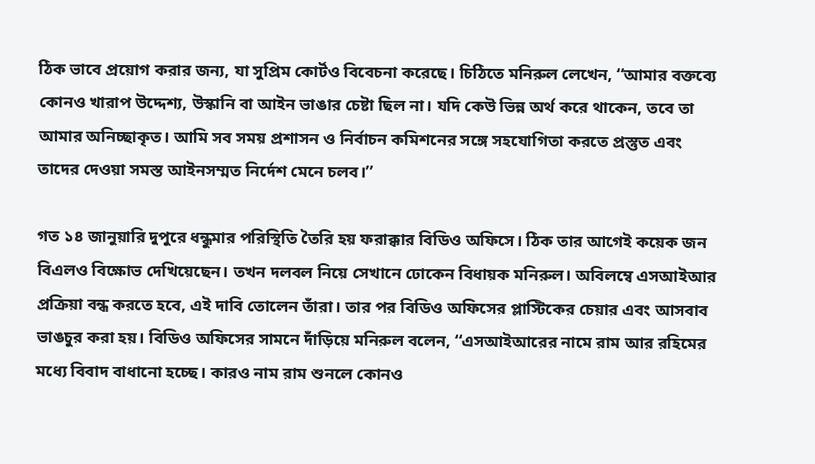ঠিক ভাবে প্রয়োগ করার জন্য, যা সুপ্রিম কোর্টও বিবেচনা করেছে। চিঠিতে মনিরুল লেখেন, ‘‘আমার বক্তব্যে কোনও খারাপ উদ্দেশ্য, উস্কানি বা আইন ভাঙার চেষ্টা ছিল না। যদি কেউ ভিন্ন অর্থ করে থাকেন, তবে তা আমার অনিচ্ছাকৃত। আমি সব সময় প্রশাসন ও নির্বাচন কমিশনের সঙ্গে সহযোগিতা করতে প্রস্তুত এবং তাদের দেওয়া সমস্ত আইনসম্মত নির্দেশ মেনে চলব।’’

গত ১৪ জানুয়ারি দুপুরে ধন্ধুমার পরিস্থিতি তৈরি হয় ফরাক্কার বিডিও অফিসে। ঠিক তার আগেই কয়েক জন বিএলও বিক্ষোভ দেখিয়েছেন। তখন দলবল নিয়ে সেখানে ঢোকেন বিধায়ক মনিরুল। অবিলম্বে এসআইআর প্রক্রিয়া বন্ধ করতে হবে, এই দাবি তোলেন তাঁরা। তার পর বিডিও অফিসের প্লাস্টিকের চেয়ার এবং আসবাব ভাঙচুর করা হয়। বিডিও অফিসের সামনে দাঁড়িয়ে মনিরুল বলেন, ‘‘এসআইআরের নামে রাম আর রহিমের মধ্যে বিবাদ বাধানো হচ্ছে। কারও নাম রাম শুনলে কোনও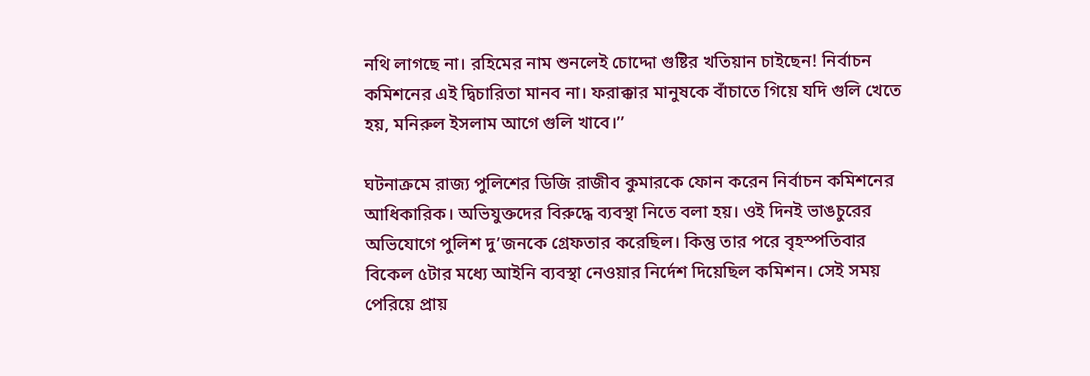নথি লাগছে না। রহিমের নাম শুনলেই চোদ্দো গুষ্টির খতিয়ান চাইছেন! নির্বাচন কমিশনের এই দ্বিচারিতা মানব না। ফরাক্কার মানুষকে বাঁচাতে গিয়ে যদি গুলি খেতে হয়, মনিরুল ইসলাম আগে গুলি খাবে।’’

ঘটনাক্রমে রাজ্য পুলিশের ডিজি রাজীব কুমারকে ফোন করেন নির্বাচন কমিশনের আধিকারিক। অভিযুক্তদের বিরুদ্ধে ব্যবস্থা নিতে বলা হয়। ওই দিনই ভাঙচুরের অভিযোগে পুলিশ দু’জনকে গ্রেফতার করেছিল। কিন্তু তার পরে বৃহস্পতিবার বিকেল ৫টার মধ্যে আইনি ব্যবস্থা নেওয়ার নির্দেশ দিয়েছিল কমিশন। সেই সময় পেরিয়ে প্রায়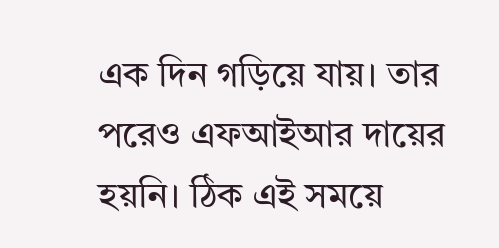এক দিন গড়িয়ে যায়। তার পরেও এফআইআর দায়ের হয়নি। ঠিক এই সময়ে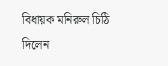বিধায়ক মনিরুল চিঠি দিলেন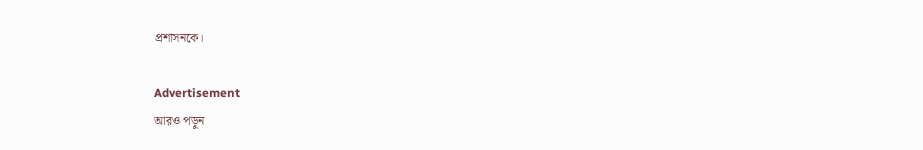প্রশাসনকে।

Advertisement
আরও পড়ুন